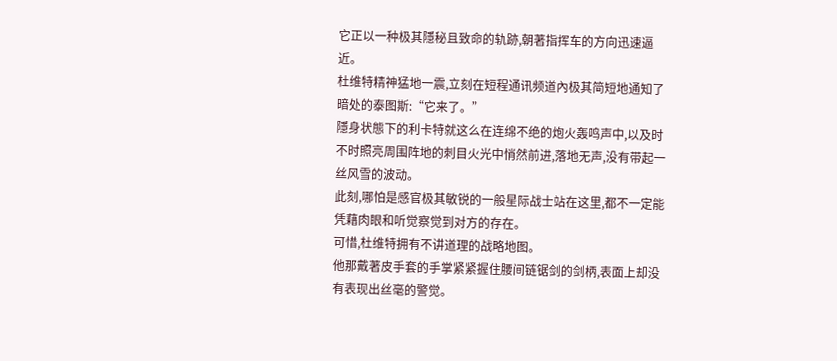它正以一种极其隱秘且致命的轨跡,朝著指挥车的方向迅速逼近。
杜维特精神猛地一震,立刻在短程通讯频道內极其简短地通知了暗处的泰图斯:“它来了。”
隱身状態下的利卡特就这么在连绵不绝的炮火轰鸣声中,以及时不时照亮周围阵地的刺目火光中悄然前进,落地无声,没有带起一丝风雪的波动。
此刻,哪怕是感官极其敏锐的一般星际战士站在这里,都不一定能凭藉肉眼和听觉察觉到对方的存在。
可惜,杜维特拥有不讲道理的战略地图。
他那戴著皮手套的手掌紧紧握住腰间链锯剑的剑柄,表面上却没有表现出丝毫的警觉。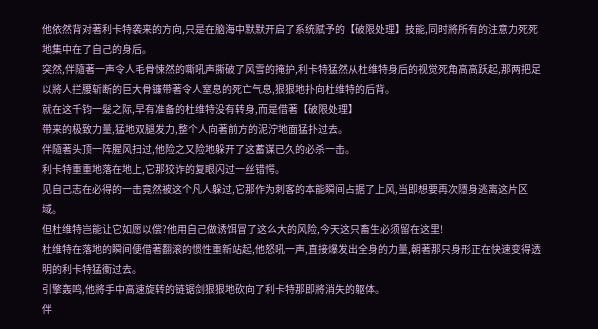他依然背对著利卡特袭来的方向,只是在脑海中默默开启了系统赋予的【破限处理】技能,同时將所有的注意力死死地集中在了自己的身后。
突然,伴隨著一声令人毛骨悚然的嘶吼声撕破了风雪的掩护,利卡特猛然从杜维特身后的视觉死角高高跃起,那两把足以將人拦腰斩断的巨大骨镰带著令人窒息的死亡气息,狠狠地扑向杜维特的后背。
就在这千钧一髮之际,早有准备的杜维特没有转身,而是借著【破限处理】
带来的极致力量,猛地双腿发力,整个人向著前方的泥泞地面猛扑过去。
伴隨著头顶一阵腥风扫过,他险之又险地躲开了这蓄谋已久的必杀一击。
利卡特重重地落在地上,它那狡诈的复眼闪过一丝错愕。
见自己志在必得的一击竟然被这个凡人躲过,它那作为刺客的本能瞬间占据了上风,当即想要再次隱身逃离这片区域。
但杜维特岂能让它如愿以偿?他用自己做诱饵冒了这么大的风险,今天这只畜生必须留在这里!
杜维特在落地的瞬间便借著翻滚的惯性重新站起,他怒吼一声,直接爆发出全身的力量,朝著那只身形正在快速变得透明的利卡特猛衝过去。
引擎轰鸣,他將手中高速旋转的链锯剑狠狠地砍向了利卡特那即將消失的躯体。
伴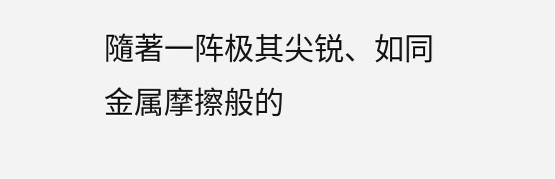隨著一阵极其尖锐、如同金属摩擦般的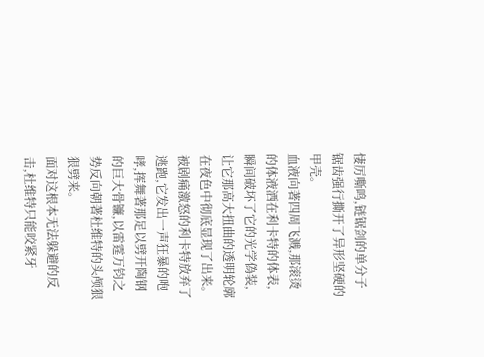悽厉嘶鸣,链锯剑的单分子锯齿强行撕开了异形坚硬的甲壳。
血液向著四周飞溅,那滚烫的体液洒在利卡特的体表,瞬间破坏了它的光学偽装,让它那高大扭曲的透明轮廓在夜色中彻底显现了出来。
被剧痛激怒的利卡特放弃了逃跑,它发出一声狂暴的咆哮,挥舞著那足以劈开陶钢的巨大骨镰,以雷霆万钧之势反向朝著杜维特的头颅狠狠劈来。
面对这根本无法躲避的反击,杜维特只能咬紧牙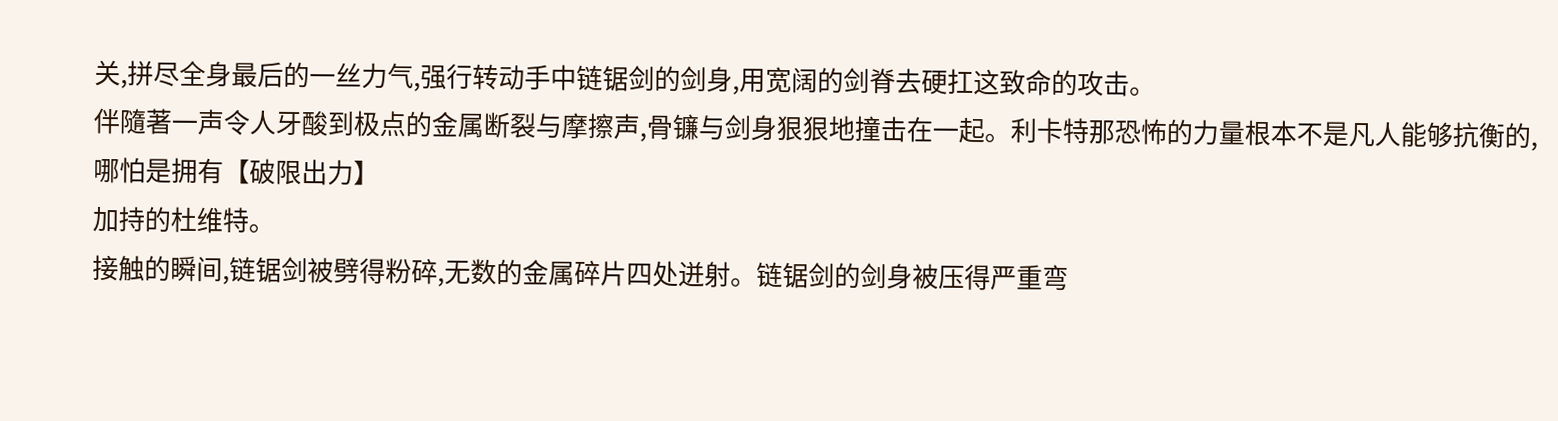关,拼尽全身最后的一丝力气,强行转动手中链锯剑的剑身,用宽阔的剑脊去硬扛这致命的攻击。
伴隨著一声令人牙酸到极点的金属断裂与摩擦声,骨镰与剑身狠狠地撞击在一起。利卡特那恐怖的力量根本不是凡人能够抗衡的,哪怕是拥有【破限出力】
加持的杜维特。
接触的瞬间,链锯剑被劈得粉碎,无数的金属碎片四处迸射。链锯剑的剑身被压得严重弯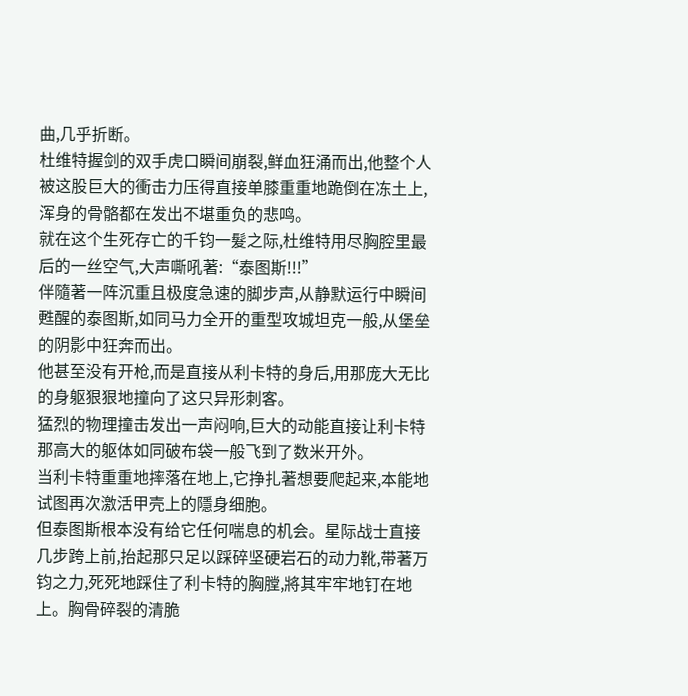曲,几乎折断。
杜维特握剑的双手虎口瞬间崩裂,鲜血狂涌而出,他整个人被这股巨大的衝击力压得直接单膝重重地跪倒在冻土上,浑身的骨骼都在发出不堪重负的悲鸣。
就在这个生死存亡的千钧一髮之际,杜维特用尽胸腔里最后的一丝空气,大声嘶吼著:“泰图斯!!!”
伴隨著一阵沉重且极度急速的脚步声,从静默运行中瞬间甦醒的泰图斯,如同马力全开的重型攻城坦克一般,从堡垒的阴影中狂奔而出。
他甚至没有开枪,而是直接从利卡特的身后,用那庞大无比的身躯狠狠地撞向了这只异形刺客。
猛烈的物理撞击发出一声闷响,巨大的动能直接让利卡特那高大的躯体如同破布袋一般飞到了数米开外。
当利卡特重重地摔落在地上,它挣扎著想要爬起来,本能地试图再次激活甲壳上的隱身细胞。
但泰图斯根本没有给它任何喘息的机会。星际战士直接几步跨上前,抬起那只足以踩碎坚硬岩石的动力靴,带著万钧之力,死死地踩住了利卡特的胸膛,將其牢牢地钉在地上。胸骨碎裂的清脆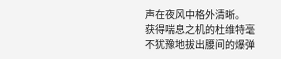声在夜风中格外清晰。
获得喘息之机的杜维特毫不犹豫地拔出腰间的爆弹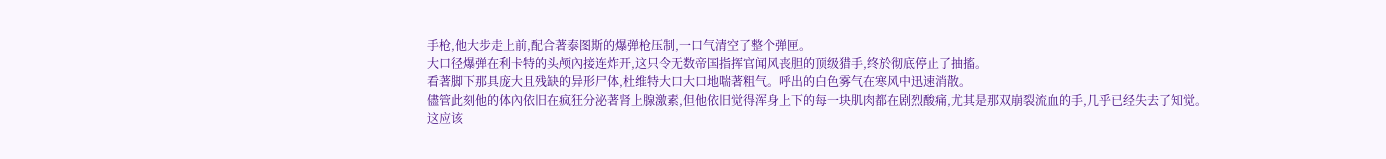手枪,他大步走上前,配合著泰图斯的爆弹枪压制,一口气清空了整个弹匣。
大口径爆弹在利卡特的头颅內接连炸开,这只令无数帝国指挥官闻风丧胆的顶级猎手,终於彻底停止了抽搐。
看著脚下那具庞大且残缺的异形尸体,杜维特大口大口地喘著粗气。呼出的白色雾气在寒风中迅速消散。
儘管此刻他的体內依旧在疯狂分泌著肾上腺激素,但他依旧觉得浑身上下的每一块肌肉都在剧烈酸痛,尤其是那双崩裂流血的手,几乎已经失去了知觉。
这应该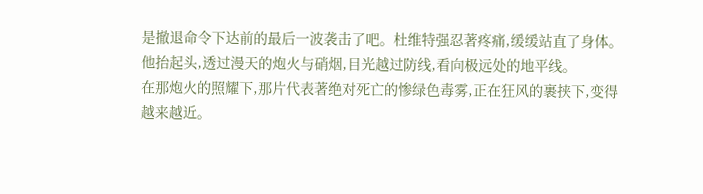是撤退命令下达前的最后一波袭击了吧。杜维特强忍著疼痛,缓缓站直了身体。
他抬起头,透过漫天的炮火与硝烟,目光越过防线,看向极远处的地平线。
在那炮火的照耀下,那片代表著绝对死亡的惨绿色毒雾,正在狂风的裹挟下,变得越来越近。